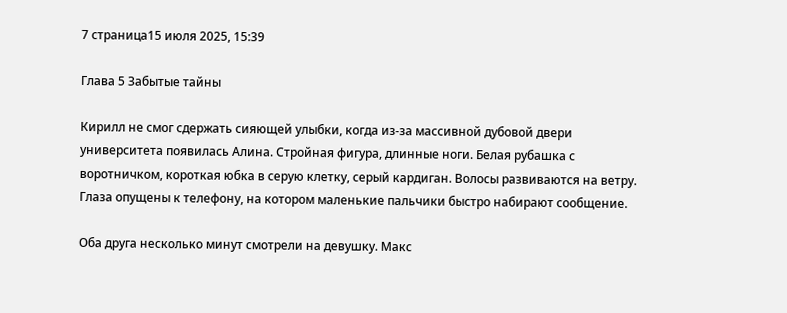7 страница15 июля 2025, 15:39

Глава 5 Забытые тайны

Кирилл не смог сдержать сияющей улыбки, когда из-за массивной дубовой двери университета появилась Алина. Стройная фигура, длинные ноги. Белая рубашка с воротничком, короткая юбка в серую клетку, серый кардиган. Волосы развиваются на ветру. Глаза опущены к телефону, на котором маленькие пальчики быстро набирают сообщение.

Оба друга несколько минут смотрели на девушку. Макс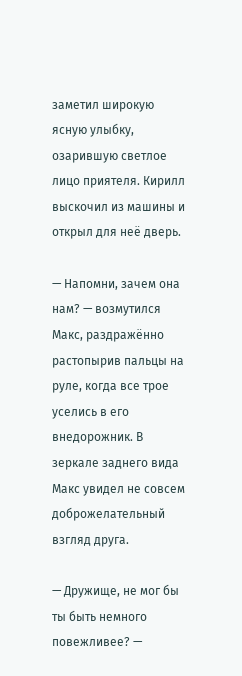заметил широкую ясную улыбку, озарившую светлое лицо приятеля. Кирилл выскочил из машины и открыл для неё дверь.

— Напомни, зачем она нам? — возмутился Макс, раздражённо растопырив пальцы на руле, когда все трое уселись в его внедорожник. В зеркале заднего вида Макс увидел не совсем доброжелательный взгляд друга.

— Дружище, не мог бы ты быть немного повежливее? —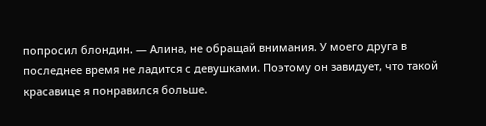попросил блондин. — Алина, не обращай внимания. У моего друга в последнее время не ладится с девушками. Поэтому он завидует, что такой красавице я понравился больше.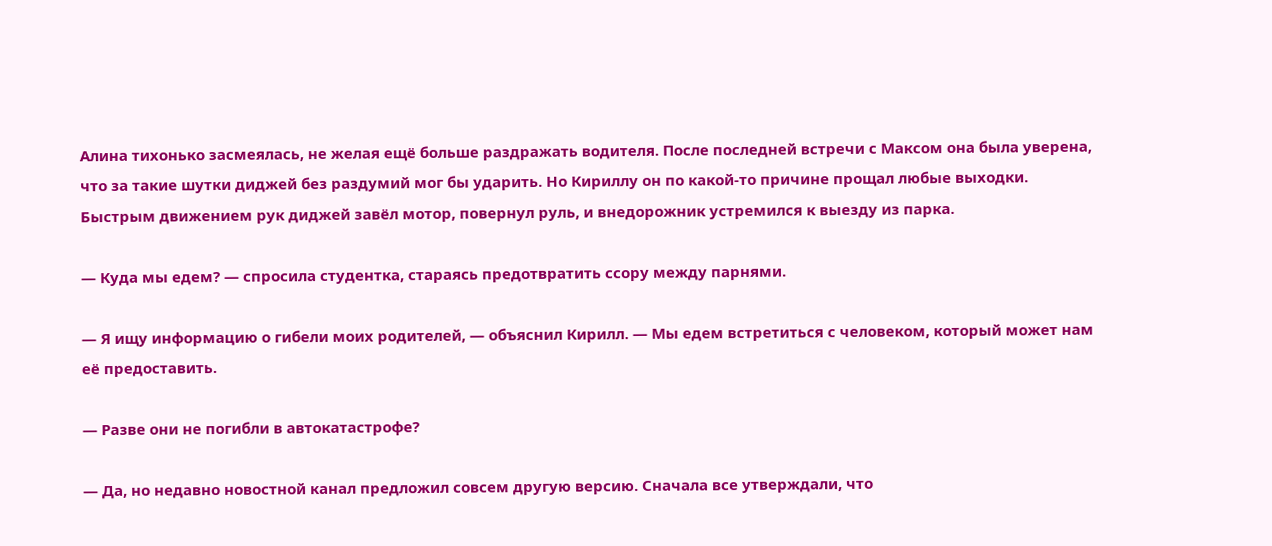Алина тихонько засмеялась, не желая ещё больше раздражать водителя. После последней встречи с Максом она была уверена, что за такие шутки диджей без раздумий мог бы ударить. Но Кириллу он по какой-то причине прощал любые выходки. Быстрым движением рук диджей завёл мотор, повернул руль, и внедорожник устремился к выезду из парка.

— Куда мы едем? — спросила студентка, стараясь предотвратить ссору между парнями.

— Я ищу информацию о гибели моих родителей, — объяснил Кирилл. — Мы едем встретиться с человеком, который может нам её предоставить.

— Разве они не погибли в автокатастрофе?

— Да, но недавно новостной канал предложил совсем другую версию. Сначала все утверждали, что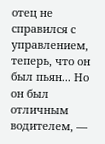отец не справился с управлением, теперь, что он был пьян... Но он был отличным водителем, —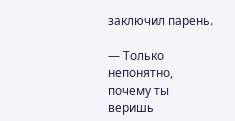заключил парень.

— Только непонятно, почему ты веришь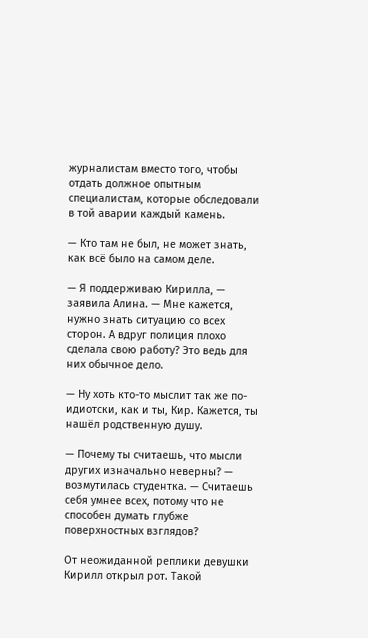журналистам вместо того, чтобы отдать должное опытным специалистам, которые обследовали в той аварии каждый камень.

— Кто там не был, не может знать, как всё было на самом деле.

— Я поддерживаю Кирилла, — заявила Алина. — Мне кажется, нужно знать ситуацию со всех сторон. А вдруг полиция плохо сделала свою работу? Это ведь для них обычное дело.

— Ну хоть кто-то мыслит так же по-идиотски, как и ты, Кир. Кажется, ты нашёл родственную душу.

— Почему ты считаешь, что мысли других изначально неверны? — возмутилась студентка. — Считаешь себя умнее всех, потому что не способен думать глубже поверхностных взглядов?

От неожиданной реплики девушки Кирилл открыл рот. Такой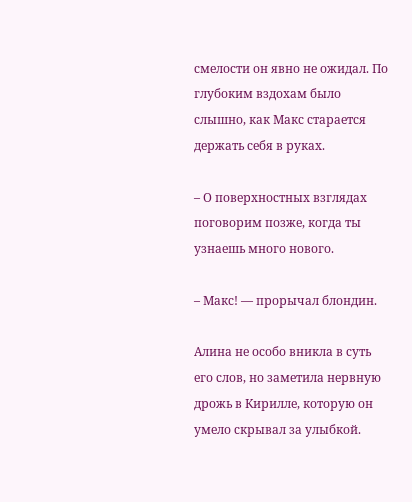смелости он явно не ожидал. По глубоким вздохам было слышно, как Макс старается держать себя в руках.

– О поверхностных взглядах поговорим позже, когда ты узнаешь много нового.

– Макс! — прорычал блондин.

Алина не особо вникла в суть его слов, но заметила нервную дрожь в Кирилле, которую он умело скрывал за улыбкой.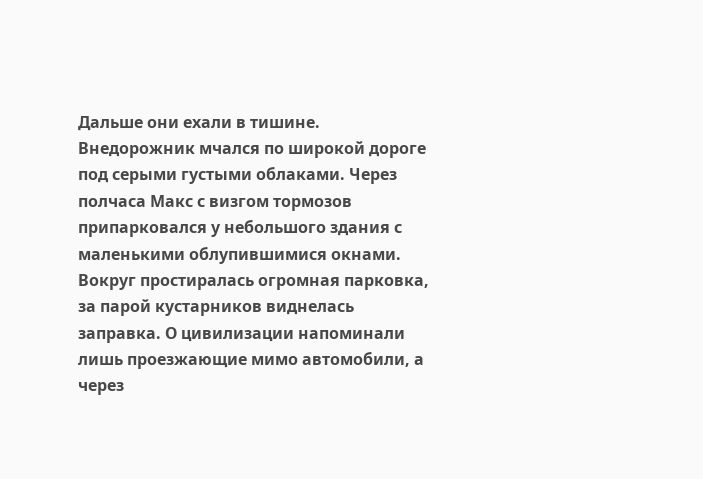Дальше они ехали в тишине. Внедорожник мчался по широкой дороге под серыми густыми облаками. Через полчаса Макс с визгом тормозов припарковался у небольшого здания с маленькими облупившимися окнами. Вокруг простиралась огромная парковка, за парой кустарников виднелась заправка. О цивилизации напоминали лишь проезжающие мимо автомобили, а через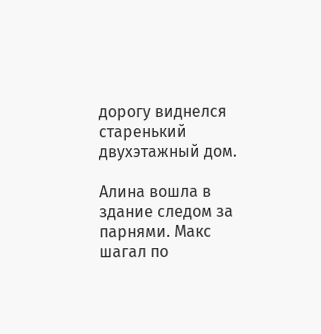дорогу виднелся старенький двухэтажный дом.

Алина вошла в здание следом за парнями. Макс шагал по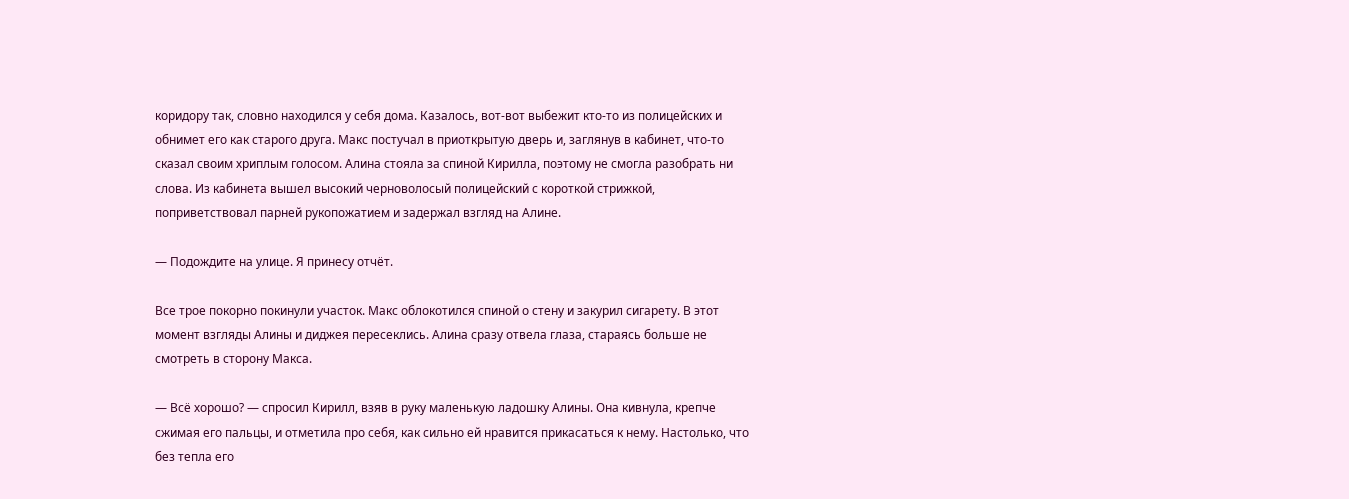коридору так, словно находился у себя дома. Казалось, вот-вот выбежит кто-то из полицейских и обнимет его как старого друга. Макс постучал в приоткрытую дверь и, заглянув в кабинет, что-то сказал своим хриплым голосом. Алина стояла за спиной Кирилла, поэтому не смогла разобрать ни слова. Из кабинета вышел высокий черноволосый полицейский с короткой стрижкой, поприветствовал парней рукопожатием и задержал взгляд на Алине.

— Подождите на улице. Я принесу отчёт.

Все трое покорно покинули участок. Макс облокотился спиной о стену и закурил сигарету. В этот момент взгляды Алины и диджея пересеклись. Алина сразу отвела глаза, стараясь больше не смотреть в сторону Макса.

— Всё хорошо? — спросил Кирилл, взяв в руку маленькую ладошку Алины. Она кивнула, крепче сжимая его пальцы, и отметила про себя, как сильно ей нравится прикасаться к нему. Настолько, что без тепла его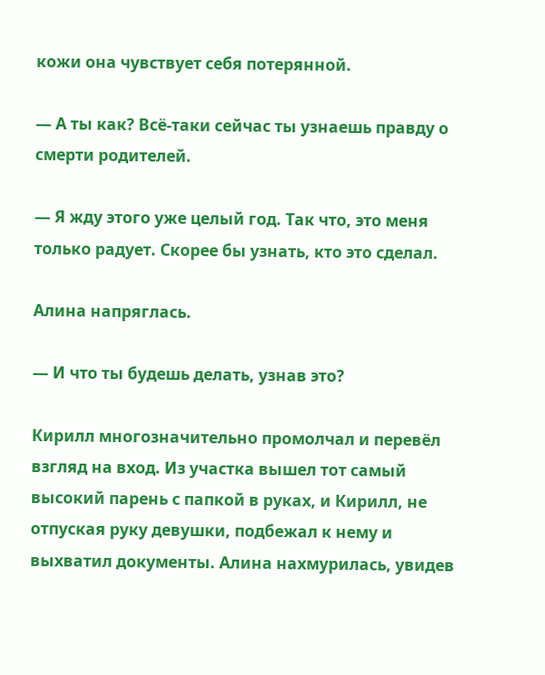кожи она чувствует себя потерянной.

— А ты как? Всё-таки сейчас ты узнаешь правду о смерти родителей.

— Я жду этого уже целый год. Так что, это меня только радует. Скорее бы узнать, кто это сделал.

Алина напряглась.

— И что ты будешь делать, узнав это?

Кирилл многозначительно промолчал и перевёл взгляд на вход. Из участка вышел тот самый высокий парень с папкой в руках, и Кирилл, не отпуская руку девушки, подбежал к нему и выхватил документы. Алина нахмурилась, увидев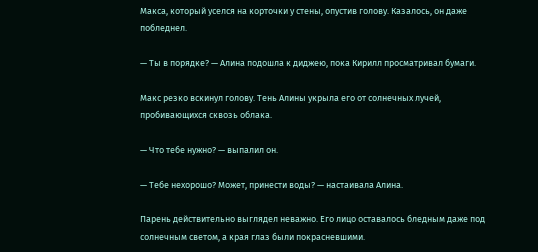Макса, который уселся на корточки у стены, опустив голову. Казалось, он даже побледнел.

— Ты в порядке? — Алина подошла к диджею, пока Кирилл просматривал бумаги.

Макс резко вскинул голову. Тень Алины укрыла его от солнечных лучей, пробивающихся сквозь облака.

— Что тебе нужно? — выпалил он.

— Тебе нехорошо? Может, принести воды? — настаивала Алина.

Парень действительно выглядел неважно. Его лицо оставалось бледным даже под солнечным светом, а края глаз были покрасневшими.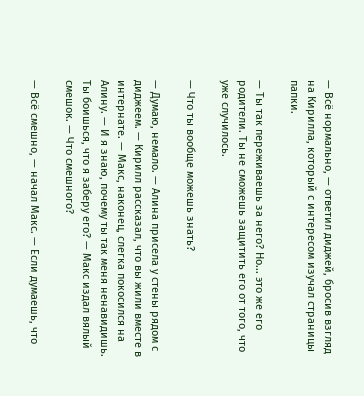— Всё нормально, — ответил диджей, бросив взгляд на Кирилла, который с интересом изучал страницы папки.

— Ты так переживаешь за него? Но... это же его родители. Ты не сможешь защитить его от того, что уже случилось.

— Что ты вообще можешь знать?

— Думаю, немало. — Алина присела у стены рядом с диджеем. — Кирилл рассказал, что вы жили вместе в интернате. — Макс, наконец, слегка покосился на Алину. — И я знаю, почему ты так меня ненавидишь. Ты боишься, что я заберу его? — Макс издал вялый смешок. — Что смешного?

— Всё смешно, — начал Макс. — Если думаешь, что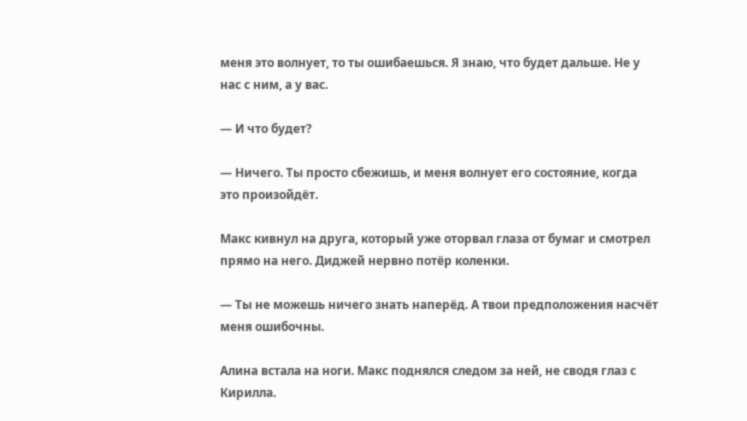меня это волнует, то ты ошибаешься. Я знаю, что будет дальше. Не у нас с ним, а у вас.

— И что будет?

— Ничего. Ты просто сбежишь, и меня волнует его состояние, когда это произойдёт.

Макс кивнул на друга, который уже оторвал глаза от бумаг и смотрел прямо на него. Диджей нервно потёр коленки.

— Ты не можешь ничего знать наперёд. А твои предположения насчёт меня ошибочны.

Алина встала на ноги. Макс поднялся следом за ней, не сводя глаз с Кирилла.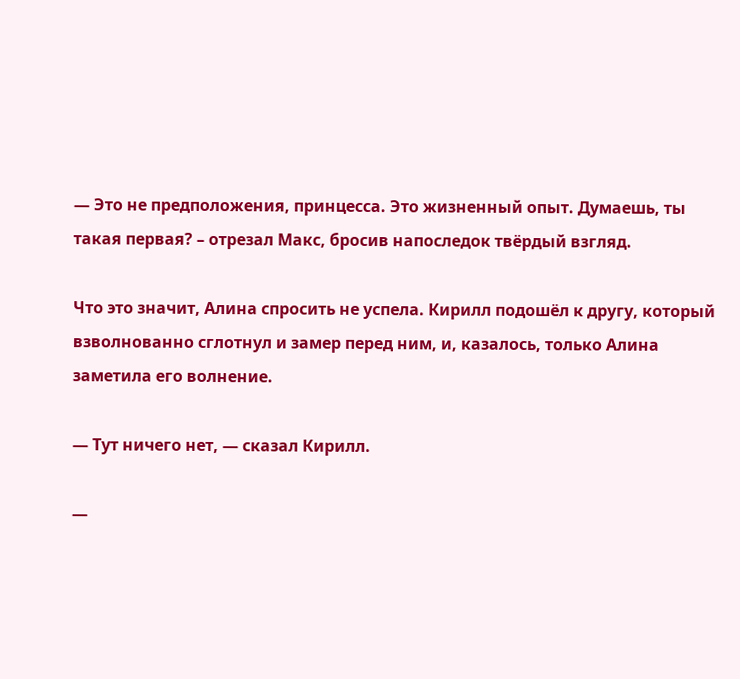— Это не предположения, принцесса. Это жизненный опыт. Думаешь, ты такая первая? – отрезал Макс, бросив напоследок твёрдый взгляд.

Что это значит, Алина спросить не успела. Кирилл подошёл к другу, который взволнованно сглотнул и замер перед ним, и, казалось, только Алина заметила его волнение.

— Тут ничего нет, — сказал Кирилл.

—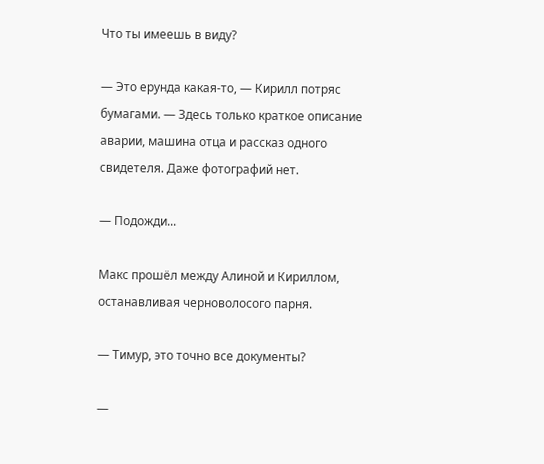Что ты имеешь в виду?

— Это ерунда какая-то, — Кирилл потряс бумагами. — Здесь только краткое описание аварии, машина отца и рассказ одного свидетеля. Даже фотографий нет.

— Подожди...

Макс прошёл между Алиной и Кириллом, останавливая черноволосого парня.

— Тимур, это точно все документы?

—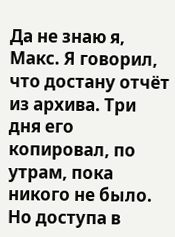Да не знаю я, Макс. Я говорил, что достану отчёт из архива. Три дня его копировал, по утрам, пока никого не было. Но доступа в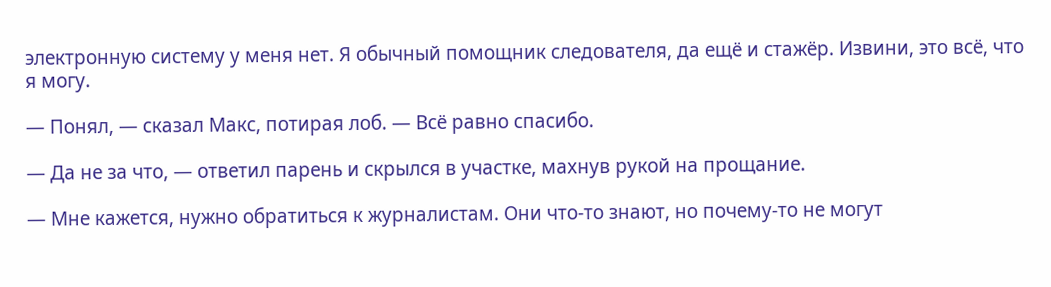электронную систему у меня нет. Я обычный помощник следователя, да ещё и стажёр. Извини, это всё, что я могу.

— Понял, — сказал Макс, потирая лоб. — Всё равно спасибо.

— Да не за что, — ответил парень и скрылся в участке, махнув рукой на прощание.

— Мне кажется, нужно обратиться к журналистам. Они что-то знают, но почему-то не могут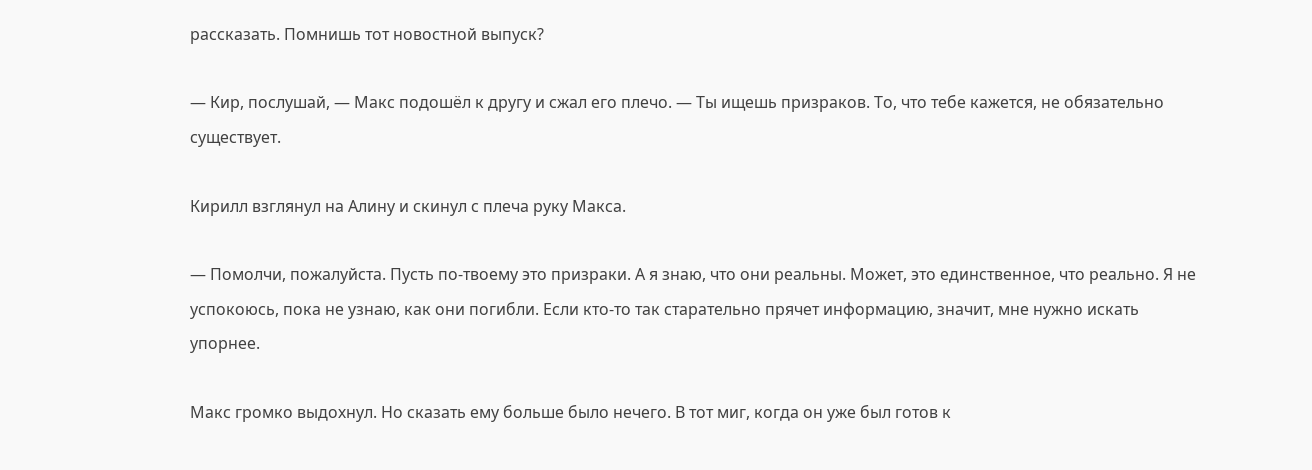рассказать. Помнишь тот новостной выпуск?

— Кир, послушай, — Макс подошёл к другу и сжал его плечо. — Ты ищешь призраков. То, что тебе кажется, не обязательно существует.

Кирилл взглянул на Алину и скинул с плеча руку Макса.

— Помолчи, пожалуйста. Пусть по-твоему это призраки. А я знаю, что они реальны. Может, это единственное, что реально. Я не успокоюсь, пока не узнаю, как они погибли. Если кто-то так старательно прячет информацию, значит, мне нужно искать упорнее.

Макс громко выдохнул. Но сказать ему больше было нечего. В тот миг, когда он уже был готов к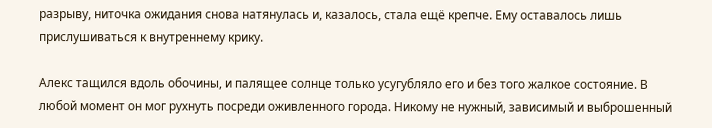разрыву, ниточка ожидания снова натянулась и, казалось, стала ещё крепче. Ему оставалось лишь прислушиваться к внутреннему крику.

Алекс тащился вдоль обочины, и палящее солнце только усугубляло его и без того жалкое состояние. В любой момент он мог рухнуть посреди оживленного города. Никому не нужный, зависимый и выброшенный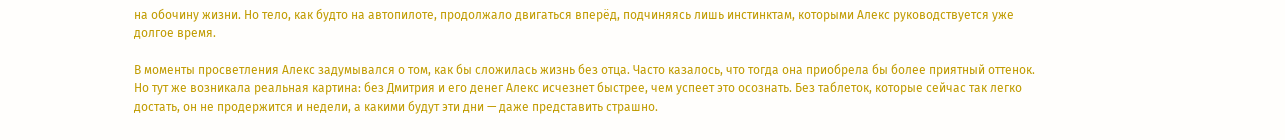на обочину жизни. Но тело, как будто на автопилоте, продолжало двигаться вперёд, подчиняясь лишь инстинктам, которыми Алекс руководствуется уже долгое время.

В моменты просветления Алекс задумывался о том, как бы сложилась жизнь без отца. Часто казалось, что тогда она приобрела бы более приятный оттенок. Но тут же возникала реальная картина: без Дмитрия и его денег Алекс исчезнет быстрее, чем успеет это осознать. Без таблеток, которые сейчас так легко достать, он не продержится и недели, а какими будут эти дни — даже представить страшно.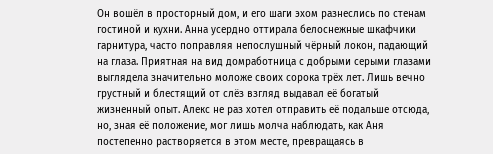Он вошёл в просторный дом, и его шаги эхом разнеслись по стенам гостиной и кухни. Анна усердно оттирала белоснежные шкафчики гарнитура, часто поправляя непослушный чёрный локон, падающий на глаза. Приятная на вид домработница с добрыми серыми глазами выглядела значительно моложе своих сорока трёх лет. Лишь вечно грустный и блестящий от слёз взгляд выдавал её богатый жизненный опыт. Алекс не раз хотел отправить её подальше отсюда, но, зная её положение, мог лишь молча наблюдать, как Аня постепенно растворяется в этом месте, превращаясь в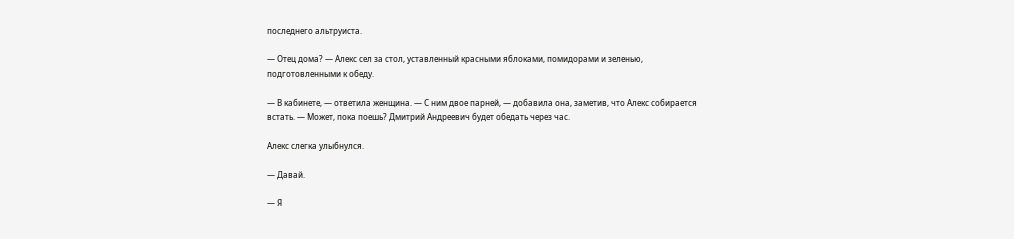последнего альтруиста.

— Отец дома? — Алекс сел за стол, уставленный красными яблоками, помидорами и зеленью, подготовленными к обеду.

— В кабинете, — ответила женщина. — С ним двое парней, — добавила она, заметив, что Алекс собирается встать. — Может, пока поешь? Дмитрий Андреевич будет обедать через час.

Алекс слегка улыбнулся.

— Давай.

— Я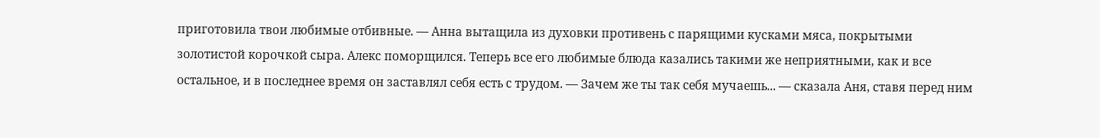приготовила твои любимые отбивные. — Анна вытащила из духовки противень с парящими кусками мяса, покрытыми золотистой корочкой сыра. Алекс поморщился. Теперь все его любимые блюда казались такими же неприятными, как и все остальное, и в последнее время он заставлял себя есть с трудом. — Зачем же ты так себя мучаешь... — сказала Аня, ставя перед ним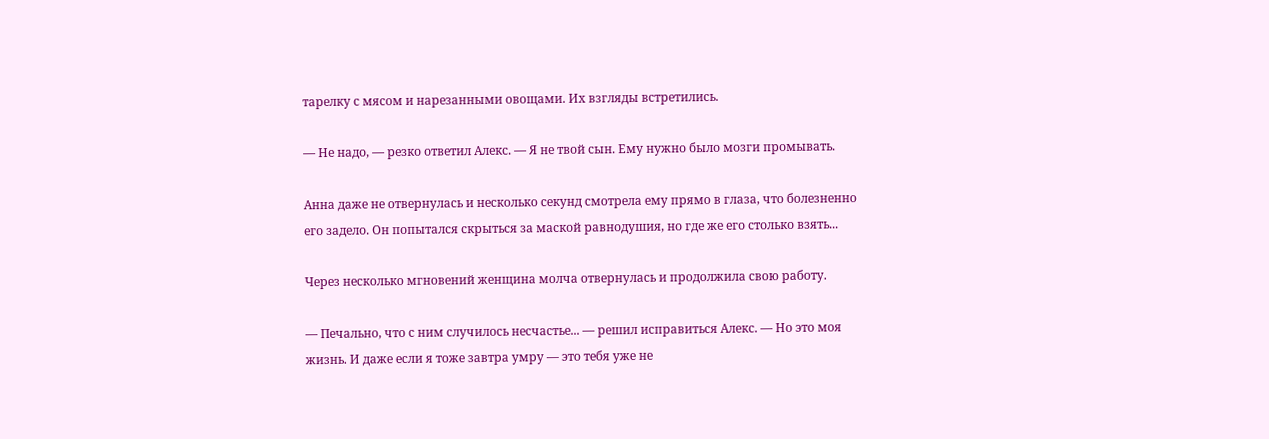тарелку с мясом и нарезанными овощами. Их взгляды встретились.

— Не надо, — резко ответил Алекс. — Я не твой сын. Ему нужно было мозги промывать.

Анна даже не отвернулась и несколько секунд смотрела ему прямо в глаза, что болезненно его задело. Он попытался скрыться за маской равнодушия, но где же его столько взять...

Через несколько мгновений женщина молча отвернулась и продолжила свою работу.

— Печально, что с ним случилось несчастье... — решил исправиться Алекс. — Но это моя жизнь. И даже если я тоже завтра умру — это тебя уже не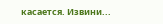касается. Извини...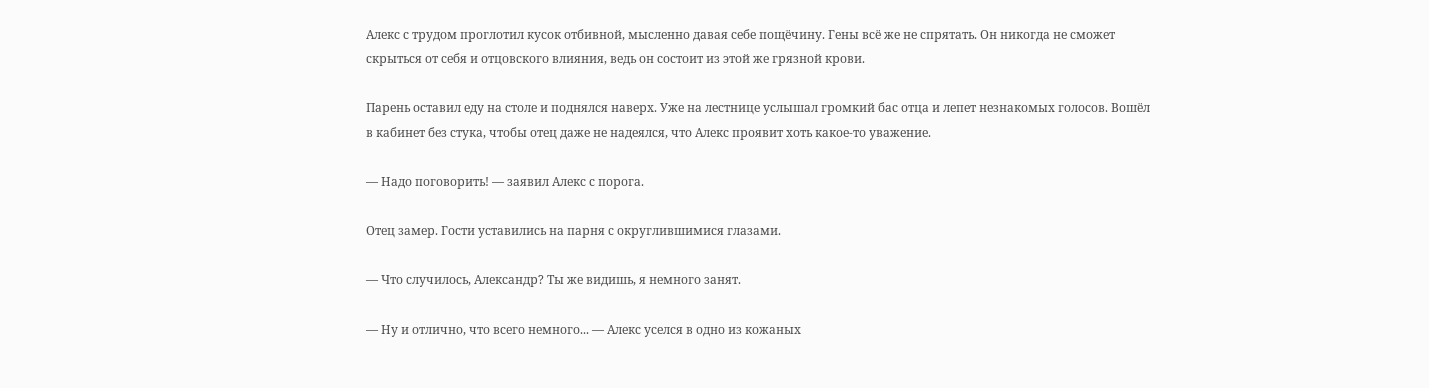Алекс с трудом проглотил кусок отбивной, мысленно давая себе пощёчину. Гены всё же не спрятать. Он никогда не сможет скрыться от себя и отцовского влияния, ведь он состоит из этой же грязной крови.

Парень оставил еду на столе и поднялся наверх. Уже на лестнице услышал громкий бас отца и лепет незнакомых голосов. Вошёл в кабинет без стука, чтобы отец даже не надеялся, что Алекс проявит хоть какое-то уважение.

— Надо поговорить! — заявил Алекс с порога.

Отец замер. Гости уставились на парня с округлившимися глазами.

— Что случилось, Александр? Ты же видишь, я немного занят.

— Ну и отлично, что всего немного... — Алекс уселся в одно из кожаных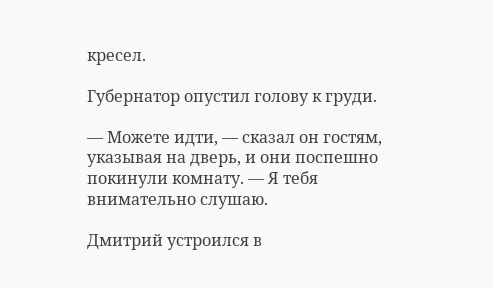кресел.

Губернатор опустил голову к груди.

— Можете идти, — сказал он гостям, указывая на дверь, и они поспешно покинули комнату. — Я тебя внимательно слушаю.

Дмитрий устроился в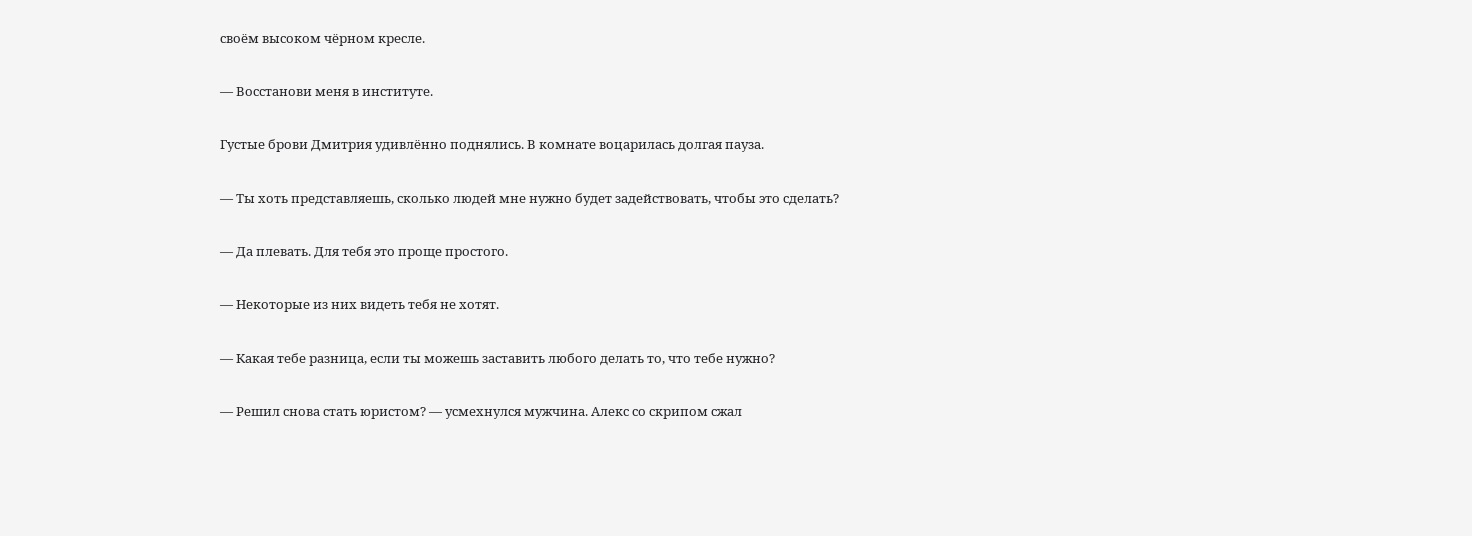своём высоком чёрном кресле.

— Восстанови меня в институте.

Густые брови Дмитрия удивлённо поднялись. В комнате воцарилась долгая пауза.

— Ты хоть представляешь, сколько людей мне нужно будет задействовать, чтобы это сделать?

— Да плевать. Для тебя это проще простого.

— Некоторые из них видеть тебя не хотят.

— Какая тебе разница, если ты можешь заставить любого делать то, что тебе нужно?

— Решил снова стать юристом? — усмехнулся мужчина. Алекс со скрипом сжал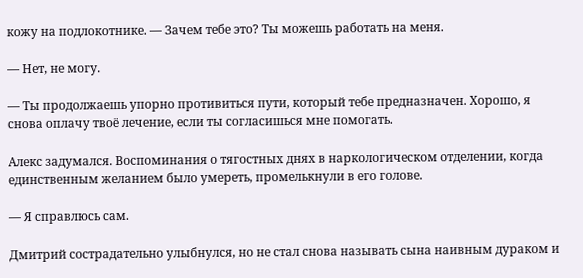кожу на подлокотнике. — Зачем тебе это? Ты можешь работать на меня.

— Нет, не могу.

— Ты продолжаешь упорно противиться пути, который тебе предназначен. Хорошо, я снова оплачу твоё лечение, если ты согласишься мне помогать.

Алекс задумался. Воспоминания о тягостных днях в наркологическом отделении, когда единственным желанием было умереть, промелькнули в его голове.

— Я справлюсь сам.

Дмитрий сострадательно улыбнулся, но не стал снова называть сына наивным дураком и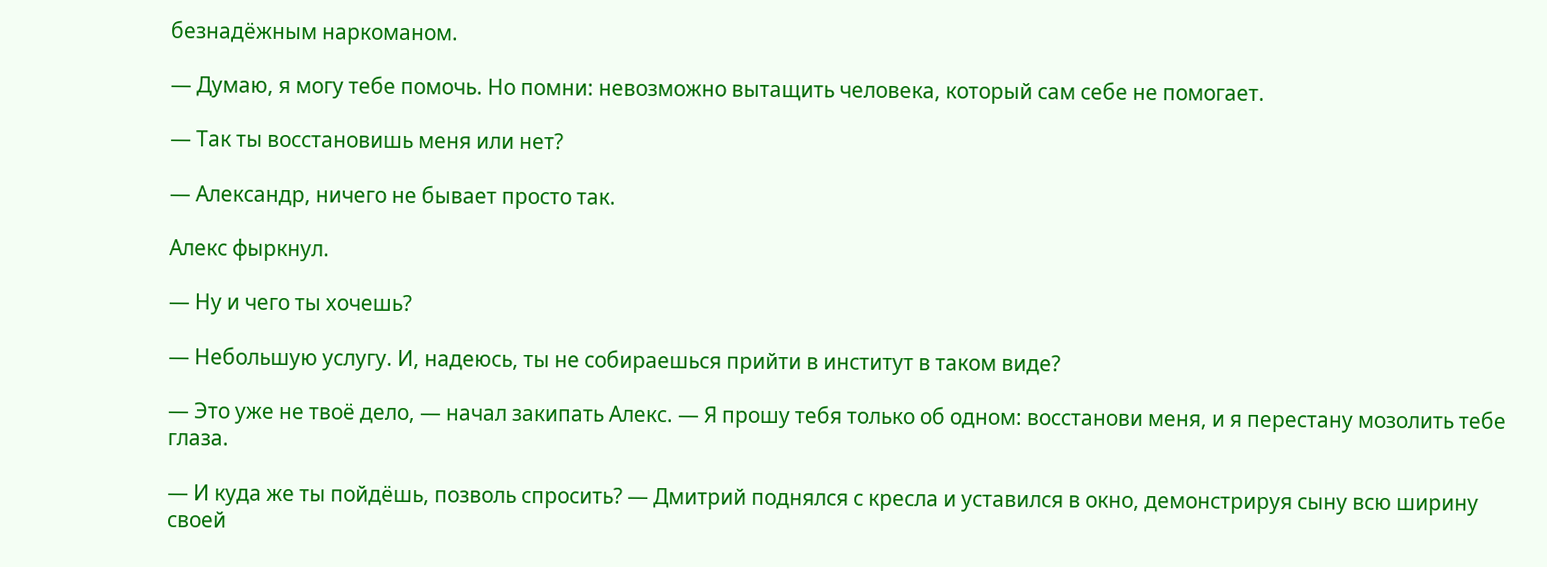безнадёжным наркоманом.

— Думаю, я могу тебе помочь. Но помни: невозможно вытащить человека, который сам себе не помогает.

— Так ты восстановишь меня или нет?

— Александр, ничего не бывает просто так.

Алекс фыркнул.

— Ну и чего ты хочешь?

— Небольшую услугу. И, надеюсь, ты не собираешься прийти в институт в таком виде?

— Это уже не твоё дело, — начал закипать Алекс. — Я прошу тебя только об одном: восстанови меня, и я перестану мозолить тебе глаза.

— И куда же ты пойдёшь, позволь спросить? — Дмитрий поднялся с кресла и уставился в окно, демонстрируя сыну всю ширину своей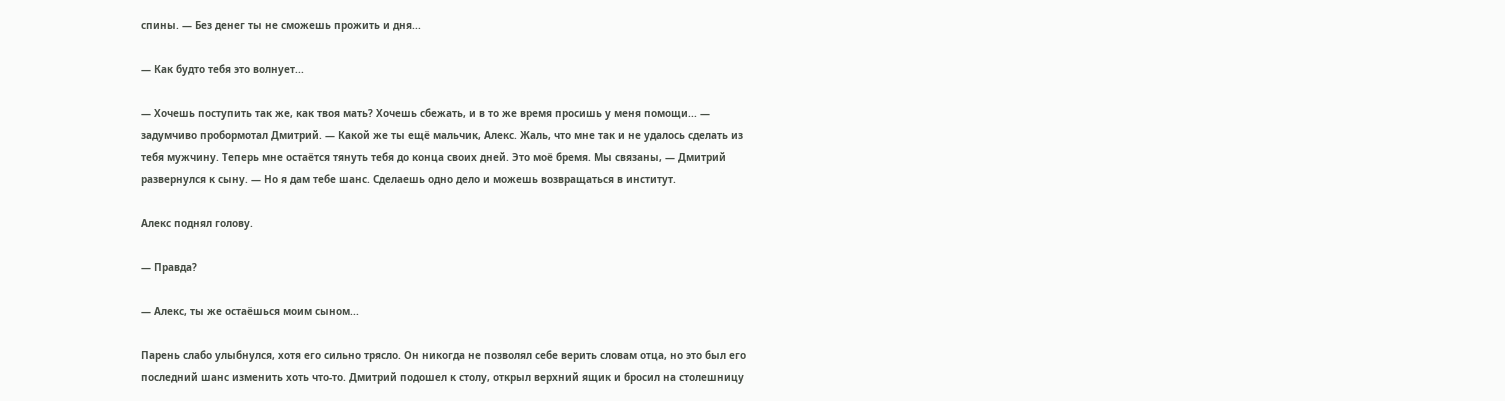спины. — Без денег ты не сможешь прожить и дня...

— Как будто тебя это волнует...

— Хочешь поступить так же, как твоя мать? Хочешь сбежать, и в то же время просишь у меня помощи... — задумчиво пробормотал Дмитрий. — Какой же ты ещё мальчик, Алекс. Жаль, что мне так и не удалось сделать из тебя мужчину. Теперь мне остаётся тянуть тебя до конца своих дней. Это моё бремя. Мы связаны, — Дмитрий развернулся к сыну. — Но я дам тебе шанс. Сделаешь одно дело и можешь возвращаться в институт.

Алекс поднял голову.

— Правда?

— Алекс, ты же остаёшься моим сыном...

Парень слабо улыбнулся, хотя его сильно трясло. Он никогда не позволял себе верить словам отца, но это был его последний шанс изменить хоть что-то. Дмитрий подошел к столу, открыл верхний ящик и бросил на столешницу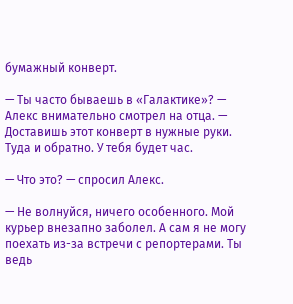бумажный конверт.

— Ты часто бываешь в «Галактике»? — Алекс внимательно смотрел на отца. — Доставишь этот конверт в нужные руки. Туда и обратно. У тебя будет час.

— Что это? — спросил Алекс.

— Не волнуйся, ничего особенного. Мой курьер внезапно заболел. А сам я не могу поехать из-за встречи с репортерами. Ты ведь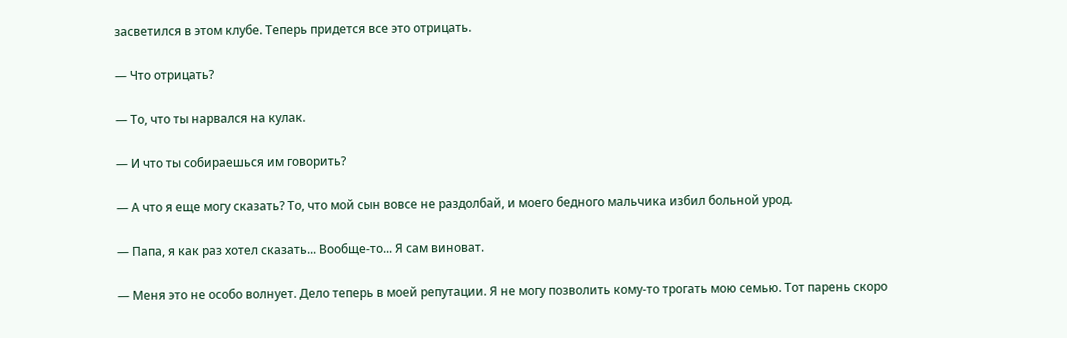засветился в этом клубе. Теперь придется все это отрицать.

— Что отрицать?

— То, что ты нарвался на кулак.

— И что ты собираешься им говорить?

— А что я еще могу сказать? То, что мой сын вовсе не раздолбай, и моего бедного мальчика избил больной урод.

— Папа, я как раз хотел сказать... Вообще-то... Я сам виноват.

— Меня это не особо волнует. Дело теперь в моей репутации. Я не могу позволить кому-то трогать мою семью. Тот парень скоро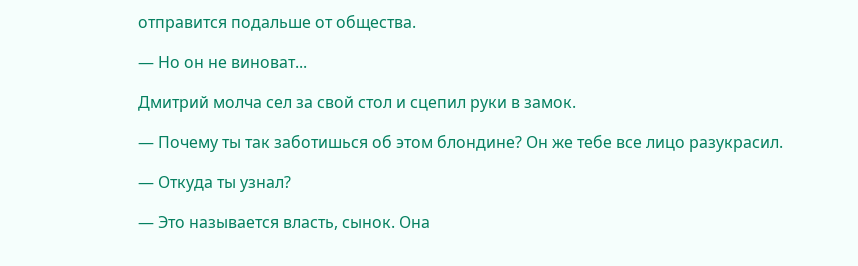отправится подальше от общества.

— Но он не виноват...

Дмитрий молча сел за свой стол и сцепил руки в замок.

— Почему ты так заботишься об этом блондине? Он же тебе все лицо разукрасил.

— Откуда ты узнал?

— Это называется власть, сынок. Она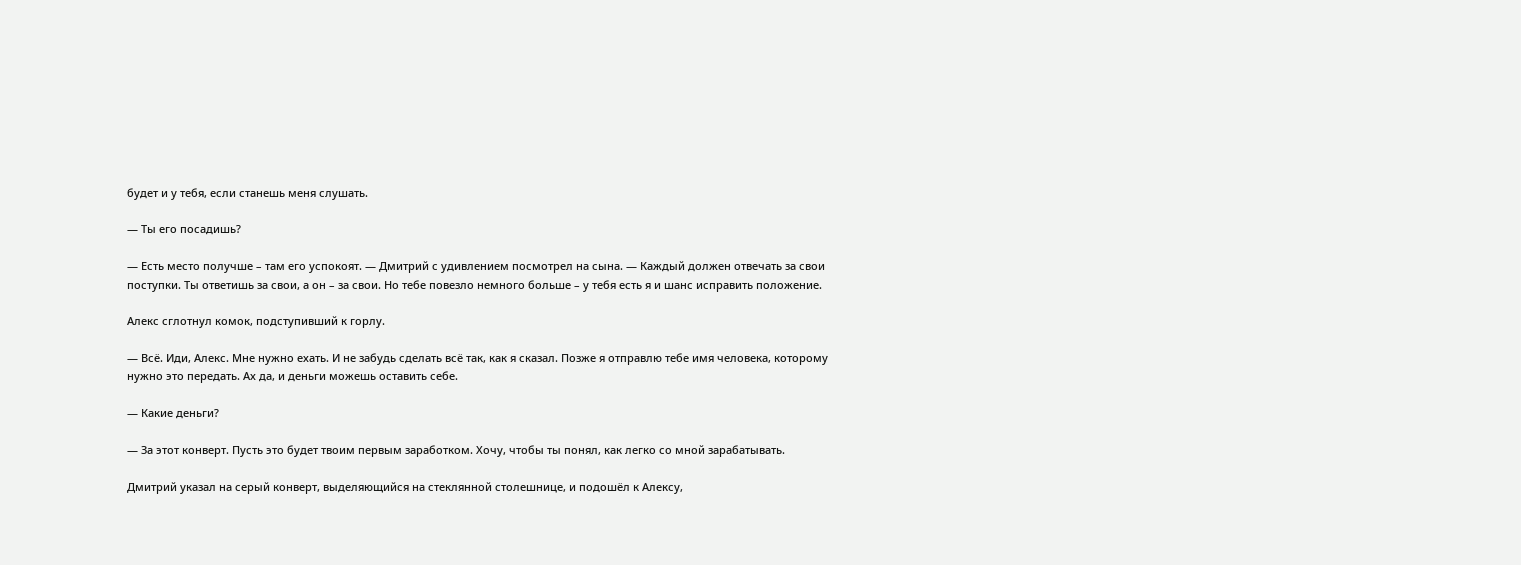будет и у тебя, если станешь меня слушать.

— Ты его посадишь?

— Есть место получше – там его успокоят. — Дмитрий с удивлением посмотрел на сына. — Каждый должен отвечать за свои поступки. Ты ответишь за свои, а он – за свои. Но тебе повезло немного больше – у тебя есть я и шанс исправить положение.

Алекс сглотнул комок, подступивший к горлу.

— Всё. Иди, Алекс. Мне нужно ехать. И не забудь сделать всё так, как я сказал. Позже я отправлю тебе имя человека, которому нужно это передать. Ах да, и деньги можешь оставить себе.

— Какие деньги?

— За этот конверт. Пусть это будет твоим первым заработком. Хочу, чтобы ты понял, как легко со мной зарабатывать.

Дмитрий указал на серый конверт, выделяющийся на стеклянной столешнице, и подошёл к Алексу,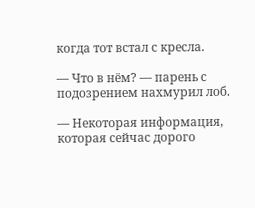когда тот встал с кресла.

— Что в нём? — парень с подозрением нахмурил лоб.

— Некоторая информация, которая сейчас дорого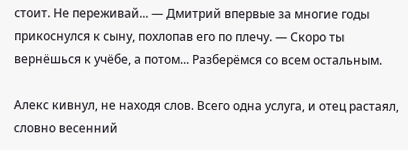стоит. Не переживай... — Дмитрий впервые за многие годы прикоснулся к сыну, похлопав его по плечу. — Скоро ты вернёшься к учёбе, а потом... Разберёмся со всем остальным.

Алекс кивнул, не находя слов. Всего одна услуга, и отец растаял, словно весенний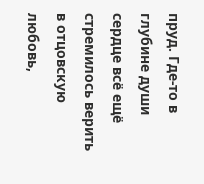пруд. Где-то в глубине души сердце всё ещё стремилось верить в отцовскую любовь,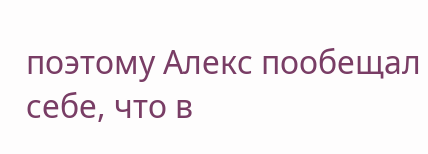поэтому Алекс пообещал себе, что в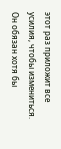этот раз приложит все усилия, чтобы измениться. Он обязан хотя бы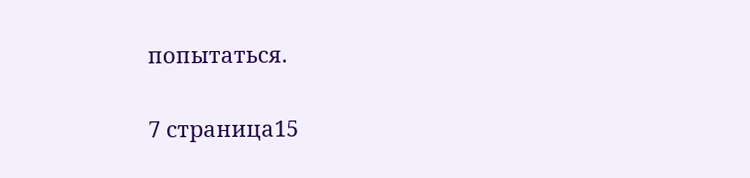попытаться.

7 страница15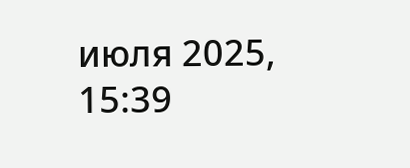июля 2025, 15:39